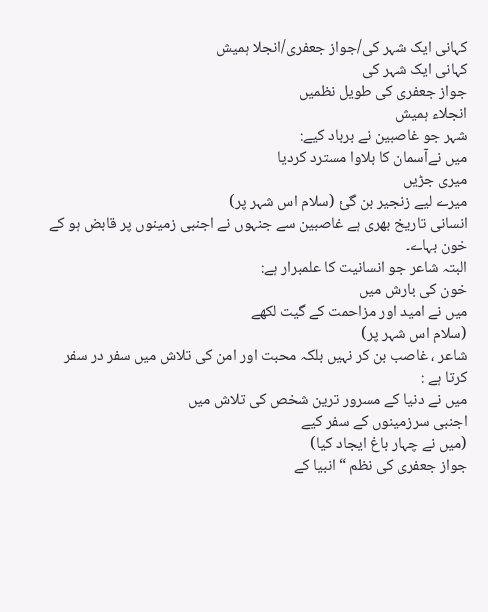کہانی ایک شہر کی/جواز جعفری/انجلا ہمیش
کہانی ایک شہر کی
جواز جعفری کی طویل نظمیں
انجلاء ہمیش
شہر جو غاصبین نے برباد کیے:
میں نےآسمان کا بلاوا مسترد کردیا
میری جڑیں
میرے لیے زنجیر بن گئ (سلام اس شہر پر)
انسانی تاریخ بھری ہے غاصبین سے جنہوں نے اجنبی زمینوں پر قابض ہو کے خون بہاے۔
البتہ شاعر جو انسانیت کا علمبرار ہے:
خون کی بارش میں
میں نے امید اور مزاحمت کے گیت لکھے
(سلام اس شہر پر)
شاعر ، غاصب بن کر نہیں بلکہ محبت اور امن کی تلاش میں سفر در سفر کرتا ہے :
میں نے دنیا کے مسرور ترین شخص کی تلاش میں
اجنبی سرزمینوں کے سفر کیے
(میں نے چہار باغ ایجاد کیا)
جواز جعفری کی نظم “انبیا کے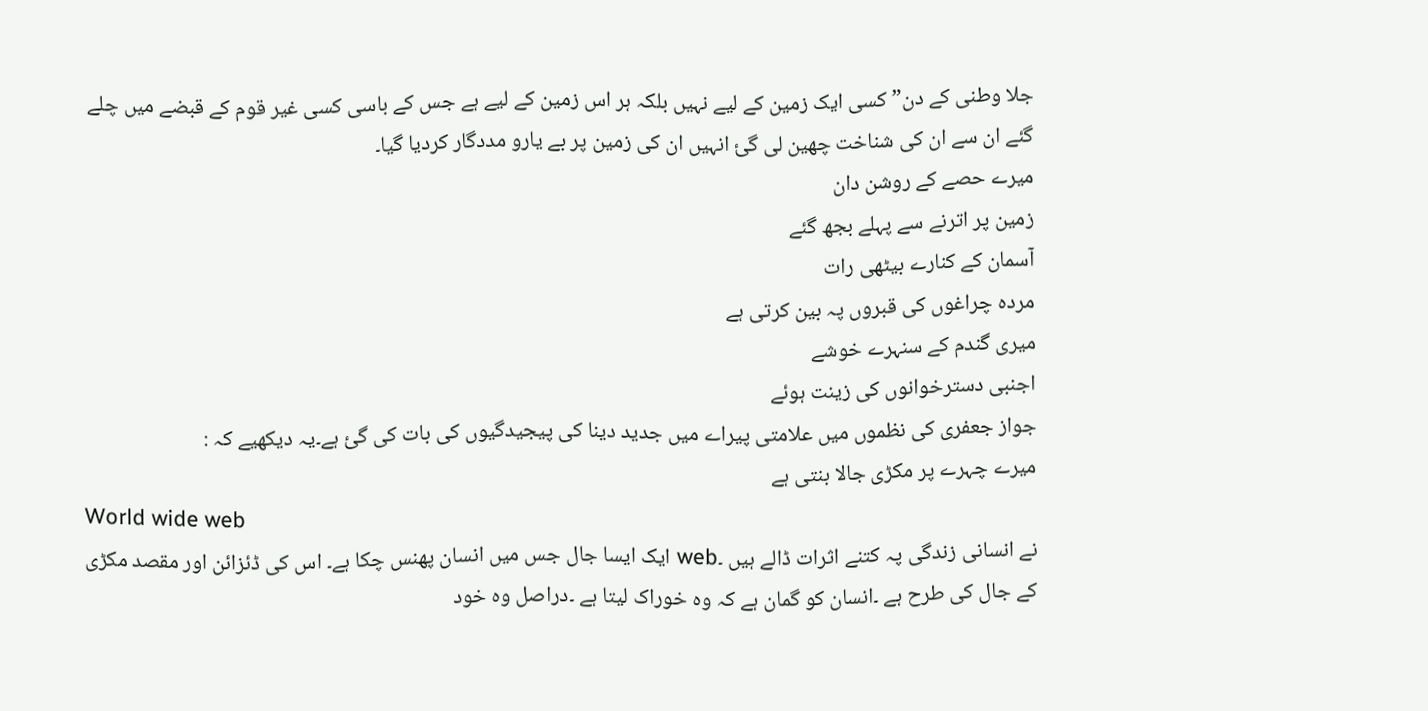جلا وطنی کے دن” کسی ایک زمین کے لیے نہیں بلکہ ہر اس زمین کے لیے ہے جس کے باسی کسی غیر قوم کے قبضے میں چلے گئے ان سے ان کی شناخت چھین لی گئ انہیں ان کی زمین پر بے یارو مددگار کردیا گیا۔
میرے حصے کے روشن دان
زمین پر اترنے سے پہلے بجھ گئے
آسمان کے کنارے بیٹھی رات
مردہ چراغوں کی قبروں پہ بین کرتی ہے
میری گندم کے سنہرے خوشے
اجنبی دسترخوانوں کی زینت ہوئے
جواز جعفری کی نظموں میں علامتی پیراے میں جدید دینا کی پیجیدگیوں کی بات کی گئ ہے۔یہ دیکھیے کہ :
میرے چہرے پر مکڑی جالا بنتی ہے
World wide web
نے انسانی زندگی پہ کتنے اثرات ڈالے ہیں ۔web ایک ایسا جال جس میں انسان پھنس چکا ہے۔ اس کی ڈئزائن اور مقصد مکڑی کے جال کی طرح ہے ۔انسان کو گمان ہے کہ وہ خوراک لیتا ہے ۔دراصل وہ خود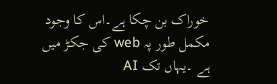خوراک بن چکا ہے۔اس کا وجود مکمل طور پہ web کی جکڑ میں ہے ۔یہاں تک AI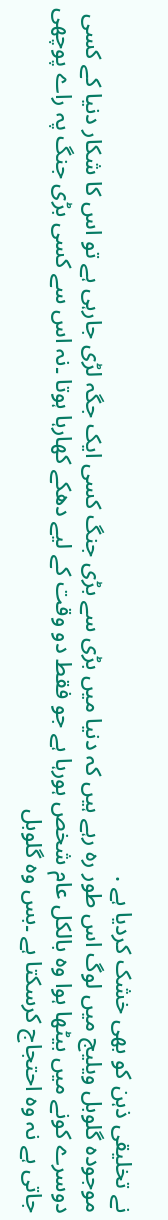نے تخلیقی ذہن کو بھی خشک کردیا ہے .
موجودہ گلوبل ویلیج میں لوگ اس طور رہ رہے ہیں کہ دنیا میں بڑی سے بڑی جنگ کسی ایک جگہ لڑی جارہی ہے تو اس کا شکار دنیا کے کسی دوسرے کونے میں بیٹھا ہوا وہ بالکل عام شخص ہورہا ہے جو فقط دو وقت کے لیے دھکے کھارہا ہوتا ۔نہ اس سے کسی بڑی جنگ پہ راے پوچھی جاتی ہے نہ وہ احتجاج کرسکتا ہے ۔بس وہ گلوبل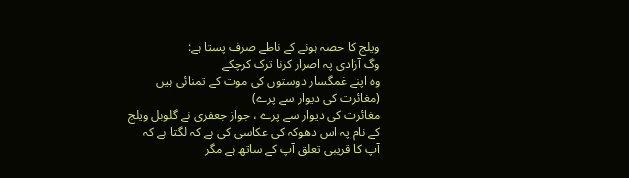ویلج کا حصہ ہونے کے ناطے صرف پستا ہے:
وگ آزادی پہ اصرار کرنا ترک کرچکے
وہ اپنے غمگسار دوستوں کی موت کے تمنائی ہیں
(مغائرت کی دیوار سے پرے)
مغائرت کی دیوار سے پرے ، جواز جعفری نے گلوبل ویلج کے نام پہ اس دھوکہ کی عکاسی کی ہے کہ لگتا ہے کہ آپ کا قریبی تعلق آپ کے ساتھ ہے مگر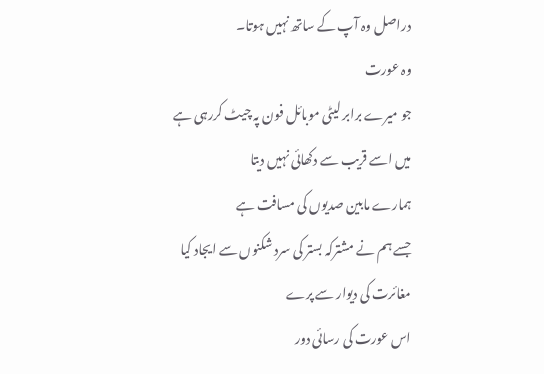دراصل وہ آپ کے ساتھ نہیں ہوتا۔
وہ عورت
جو میرے برابر لیٹی موبائل فون پہ چیٹ کررہی ہے
میں اسے قریب سے دکھائی نہیں دیتا
ہمارے مابین صدیوں کی مسافت ہے
جسے ہم نے مشترکہ بستر کی سرد شکنوں سے ایجاد کیا
مغائرت کی دیوار سے پرے
اس عورت کی رسائی دور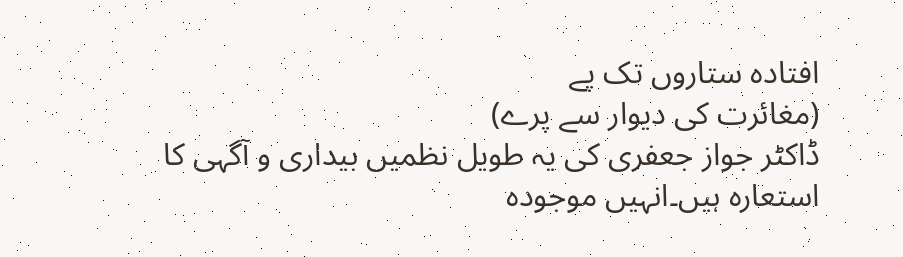افتادہ ستاروں تک پے
(مغائرت کی دیوار سے پرے)
ڈاکٹر جواز جعفری کی یہ طویل نظمیں بیداری و آگہی کا استعارہ ہیں۔انہیں موجودہ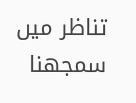تناظر میں سمجھنا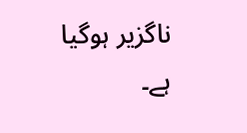ناگزیر ہوگیا ہے۔